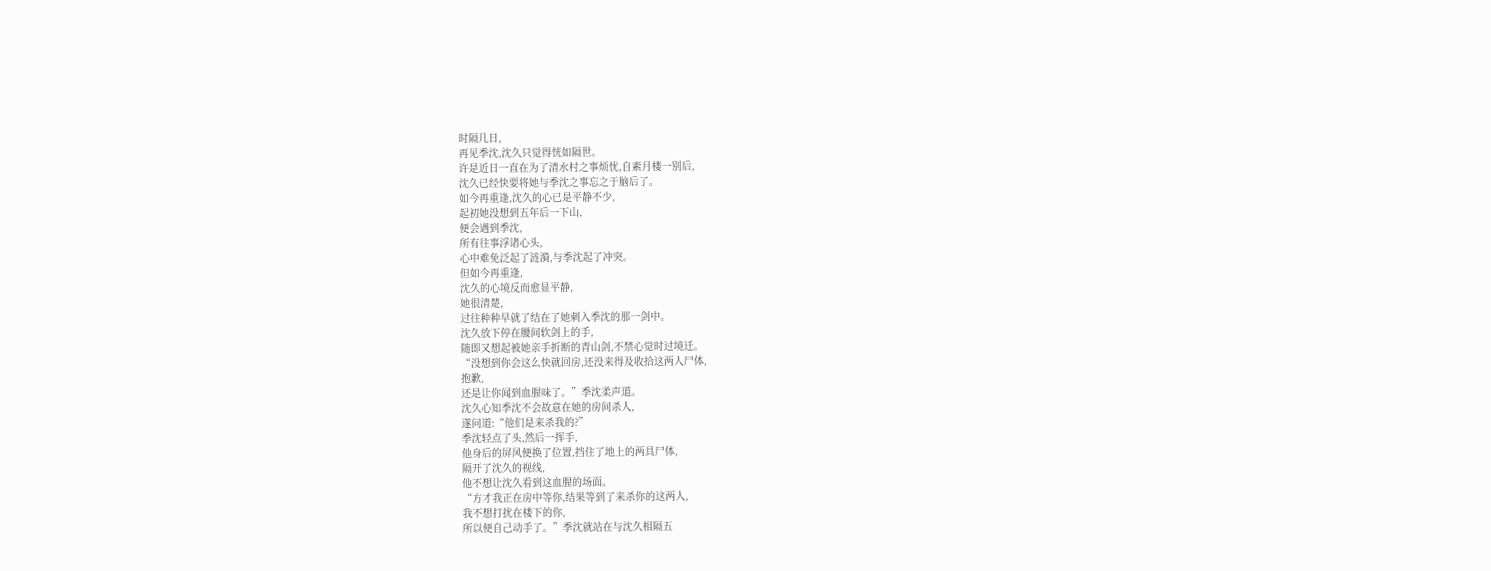时隔几日,
再见季沈,沈久只觉得恍如隔世。
许是近日一直在为了清水村之事烦忧,自素月楼一别后,
沈久已经快要将她与季沈之事忘之于脑后了。
如今再重逢,沈久的心已是平静不少,
起初她没想到五年后一下山,
便会遇到季沈,
所有往事浮诸心头,
心中难免泛起了涟漪,与季沈起了冲突。
但如今再重逢,
沈久的心境反而愈显平静,
她很清楚,
过往种种早就了结在了她刺入季沈的那一剑中。
沈久放下停在腰间软剑上的手,
随即又想起被她亲手折断的青山剑,不禁心觉时过境迁。
“没想到你会这么快就回房,还没来得及收拾这两人尸体,
抱歉,
还是让你闻到血腥味了。”季沈柔声道。
沈久心知季沈不会故意在她的房间杀人,
遂问道:“他们是来杀我的?”
季沈轻点了头,然后一挥手,
他身后的屏风便换了位置,挡住了地上的两具尸体,
隔开了沈久的视线,
他不想让沈久看到这血腥的场面。
“方才我正在房中等你,结果等到了来杀你的这两人,
我不想打扰在楼下的你,
所以便自己动手了。”季沈就站在与沈久相隔五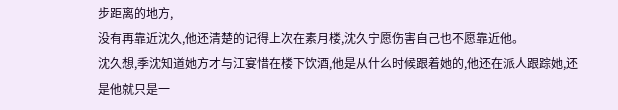步距离的地方,
没有再靠近沈久,他还清楚的记得上次在素月楼,沈久宁愿伤害自己也不愿靠近他。
沈久想,季沈知道她方才与江宴惜在楼下饮酒,他是从什么时候跟着她的,他还在派人跟踪她,还是他就只是一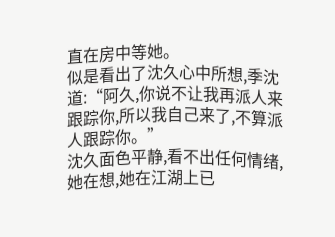直在房中等她。
似是看出了沈久心中所想,季沈道:“阿久,你说不让我再派人来跟踪你,所以我自己来了,不算派人跟踪你。”
沈久面色平静,看不出任何情绪,她在想,她在江湖上已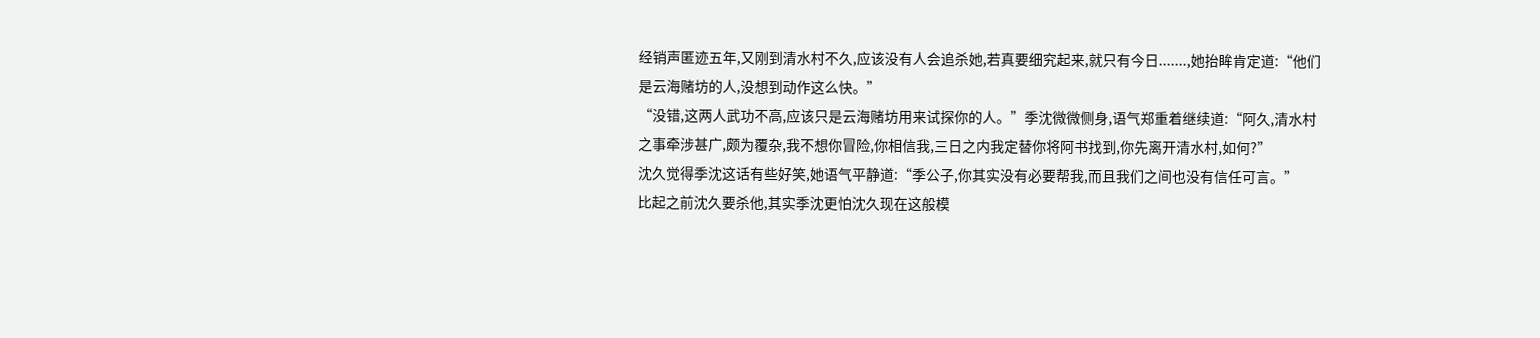经销声匿迹五年,又刚到清水村不久,应该没有人会追杀她,若真要细究起来,就只有今日.......,她抬眸肯定道:“他们是云海赌坊的人,没想到动作这么快。”
“没错,这两人武功不高,应该只是云海赌坊用来试探你的人。”季沈微微侧身,语气郑重着继续道:“阿久,清水村之事牵涉甚广,颇为覆杂,我不想你冒险,你相信我,三日之内我定替你将阿书找到,你先离开清水村,如何?”
沈久觉得季沈这话有些好笑,她语气平静道:“季公子,你其实没有必要帮我,而且我们之间也没有信任可言。”
比起之前沈久要杀他,其实季沈更怕沈久现在这般模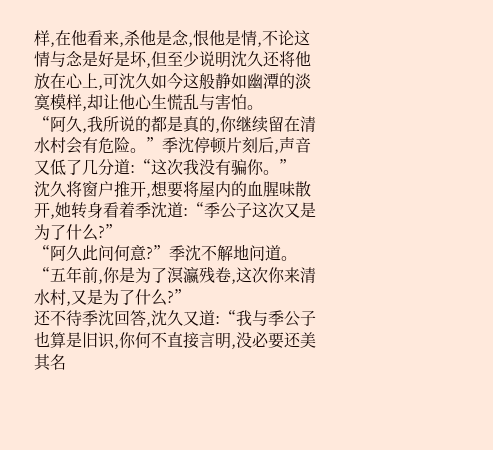样,在他看来,杀他是念,恨他是情,不论这情与念是好是坏,但至少说明沈久还将他放在心上,可沈久如今这般静如幽潭的淡寞模样,却让他心生慌乱与害怕。
“阿久,我所说的都是真的,你继续留在清水村会有危险。”季沈停顿片刻后,声音又低了几分道:“这次我没有骗你。”
沈久将窗户推开,想要将屋内的血腥味散开,她转身看着季沈道:“季公子这次又是为了什么?”
“阿久此问何意?”季沈不解地问道。
“五年前,你是为了溟瀛残卷,这次你来清水村,又是为了什么?”
还不待季沈回答,沈久又道:“我与季公子也算是旧识,你何不直接言明,没必要还美其名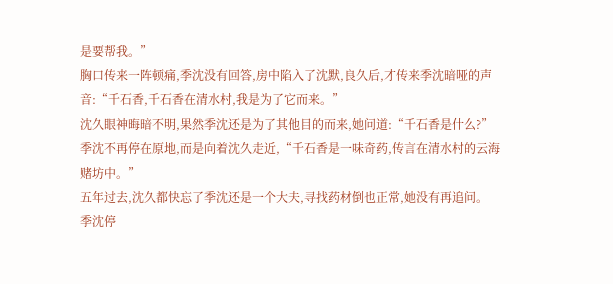是要帮我。”
胸口传来一阵顿痛,季沈没有回答,房中陷入了沈默,良久后,才传来季沈暗哑的声音:“千石香,千石香在清水村,我是为了它而来。”
沈久眼神晦暗不明,果然季沈还是为了其他目的而来,她问道:“千石香是什么?”
季沈不再停在原地,而是向着沈久走近,“千石香是一味奇药,传言在清水村的云海赌坊中。”
五年过去,沈久都快忘了季沈还是一个大夫,寻找药材倒也正常,她没有再追问。
季沈停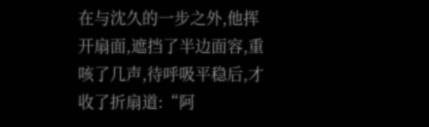在与沈久的一步之外,他挥开扇面,遮挡了半边面容,重咳了几声,待呼吸平稳后,才收了折扇道:“阿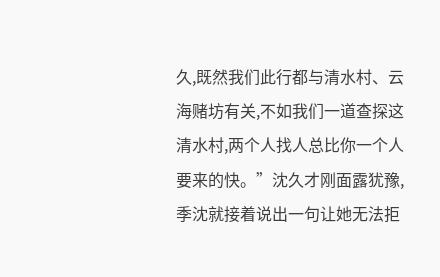久,既然我们此行都与清水村、云海赌坊有关,不如我们一道查探这清水村,两个人找人总比你一个人要来的快。”沈久才刚面露犹豫,季沈就接着说出一句让她无法拒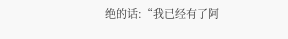绝的话:“我已经有了阿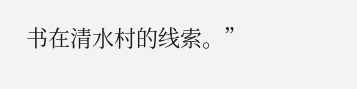书在清水村的线索。”